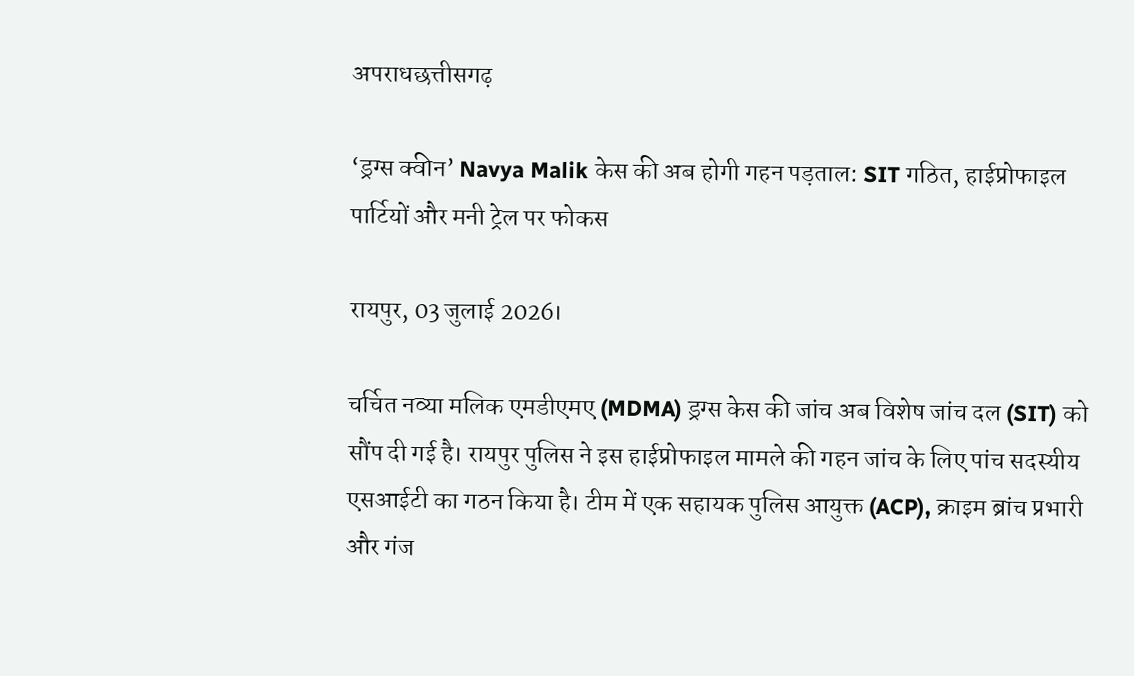अपराधछत्तीसगढ़

‘ड्रग्स क्वीन’ Navya Malik केस की अब होगी गहन पड़ताल: SIT गठित, हाईप्रोफाइल पार्टियों और मनी ट्रेल पर फोकस

रायपुर, 03 जुलाई 2026।

चर्चित नव्या मलिक एमडीएमए (MDMA) ड्रग्स केस की जांच अब विशेष जांच दल (SIT) को सौंप दी गई है। रायपुर पुलिस ने इस हाईप्रोफाइल मामले की गहन जांच के लिए पांच सदस्यीय एसआईटी का गठन किया है। टीम में एक सहायक पुलिस आयुक्त (ACP), क्राइम ब्रांच प्रभारी और गंज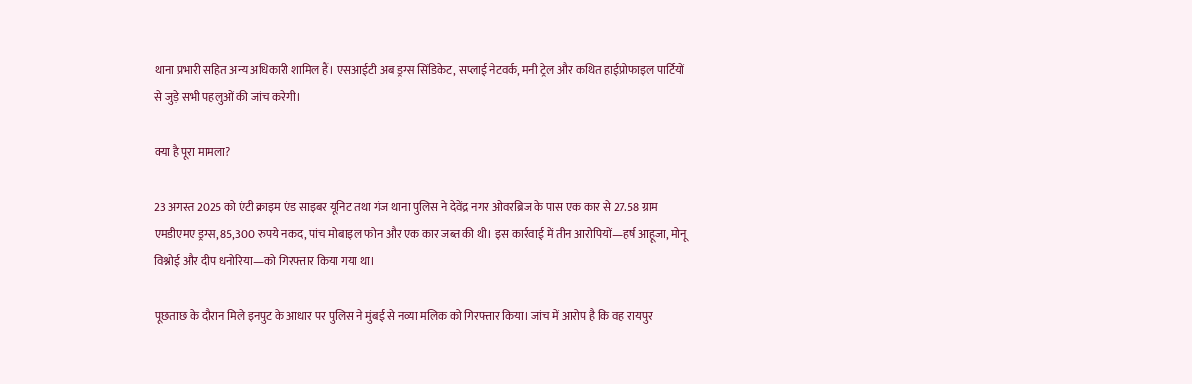थाना प्रभारी सहित अन्य अधिकारी शामिल हैं। एसआईटी अब ड्रग्स सिंडिकेट, सप्लाई नेटवर्क, मनी ट्रेल और कथित हाईप्रोफाइल पार्टियों से जुड़े सभी पहलुओं की जांच करेगी।

क्या है पूरा मामला?

23 अगस्त 2025 को एंटी क्राइम एंड साइबर यूनिट तथा गंज थाना पुलिस ने देवेंद्र नगर ओवरब्रिज के पास एक कार से 27.58 ग्राम एमडीएमए ड्रग्स, 85,300 रुपये नकद, पांच मोबाइल फोन और एक कार जब्त की थी। इस कार्रवाई में तीन आरोपियों—हर्ष आहूजा, मोनू विश्नोई और दीप धनोरिया—को गिरफ्तार किया गया था।

पूछताछ के दौरान मिले इनपुट के आधार पर पुलिस ने मुंबई से नव्या मलिक को गिरफ्तार किया। जांच में आरोप है कि वह रायपुर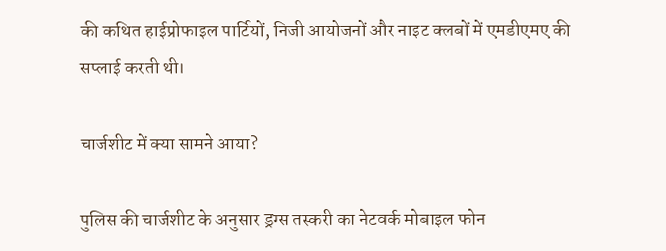की कथित हाईप्रोफाइल पार्टियों, निजी आयोजनों और नाइट क्लबों में एमडीएमए की सप्लाई करती थी।

चार्जशीट में क्या सामने आया?

पुलिस की चार्जशीट के अनुसार ड्रग्स तस्करी का नेटवर्क मोबाइल फोन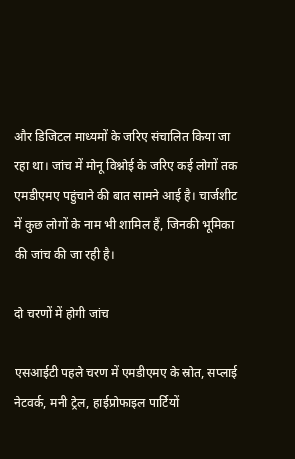और डिजिटल माध्यमों के जरिए संचालित किया जा रहा था। जांच में मोनू विश्नोई के जरिए कई लोगों तक एमडीएमए पहुंचाने की बात सामने आई है। चार्जशीट में कुछ लोगों के नाम भी शामिल हैं, जिनकी भूमिका की जांच की जा रही है।

दो चरणों में होगी जांच

एसआईटी पहले चरण में एमडीएमए के स्रोत, सप्लाई नेटवर्क, मनी ट्रेल, हाईप्रोफाइल पार्टियों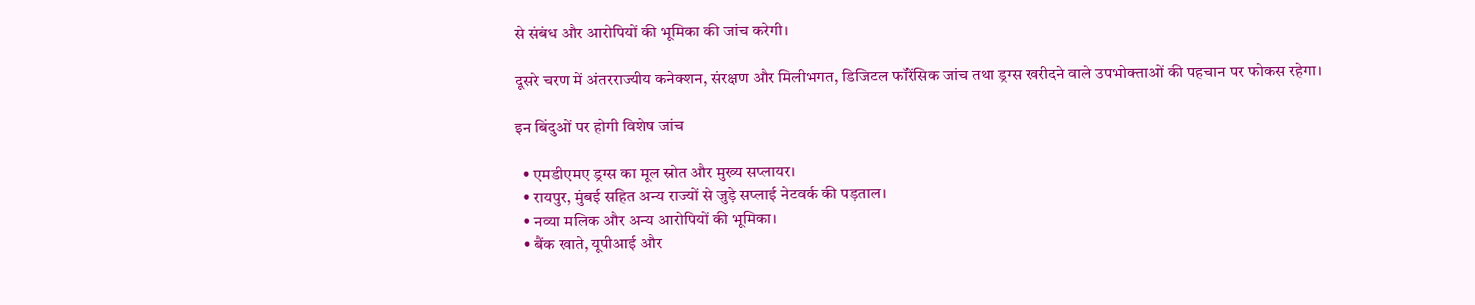से संबंध और आरोपियों की भूमिका की जांच करेगी।

दूसरे चरण में अंतरराज्यीय कनेक्शन, संरक्षण और मिलीभगत, डिजिटल फॉरेंसिक जांच तथा ड्रग्स खरीदने वाले उपभोक्ताओं की पहचान पर फोकस रहेगा।

इन बिंदुओं पर होगी विशेष जांच

  • एमडीएमए ड्रग्स का मूल स्रोत और मुख्य सप्लायर।
  • रायपुर, मुंबई सहित अन्य राज्यों से जुड़े सप्लाई नेटवर्क की पड़ताल।
  • नव्या मलिक और अन्य आरोपियों की भूमिका।
  • बैंक खाते, यूपीआई और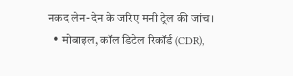नकद लेन-देन के जरिए मनी ट्रेल की जांच।
  • मोबाइल, कॉल डिटेल रिकॉर्ड (CDR),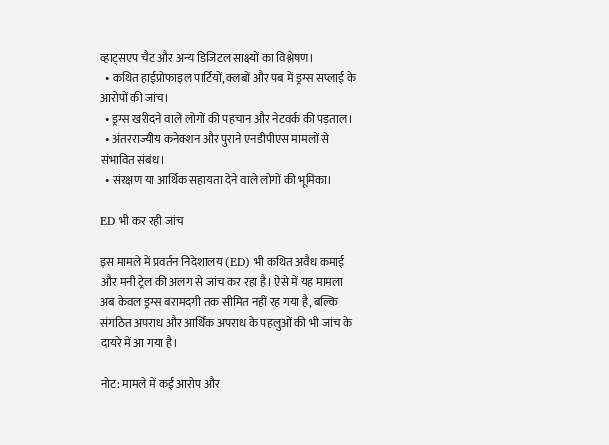व्हाट्सएप चैट और अन्य डिजिटल साक्ष्यों का विश्लेषण।
  • कथित हाईप्रोफाइल पार्टियों, क्लबों और पब में ड्रग्स सप्लाई के आरोपों की जांच।
  • ड्रग्स खरीदने वाले लोगों की पहचान और नेटवर्क की पड़ताल।
  • अंतरराज्यीय कनेक्शन और पुराने एनडीपीएस मामलों से संभावित संबंध।
  • संरक्षण या आर्थिक सहायता देने वाले लोगों की भूमिका।

ED भी कर रही जांच

इस मामले में प्रवर्तन निदेशालय (ED) भी कथित अवैध कमाई और मनी ट्रेल की अलग से जांच कर रहा है। ऐसे में यह मामला अब केवल ड्रग्स बरामदगी तक सीमित नहीं रह गया है, बल्कि संगठित अपराध और आर्थिक अपराध के पहलुओं की भी जांच के दायरे में आ गया है।

नोट: मामले में कई आरोप और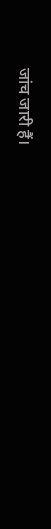जांच जारी हैं।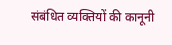संबंधित व्यक्तियों की कानूनी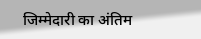जिम्मेदारी का अंतिम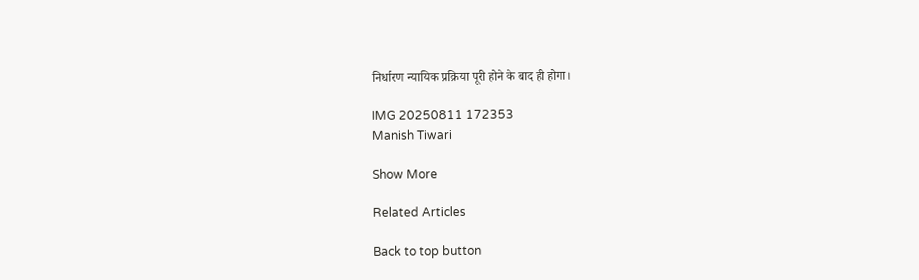निर्धारण न्यायिक प्रक्रिया पूरी होने के बाद ही होगा।

IMG 20250811 172353
Manish Tiwari

Show More

Related Articles

Back to top button